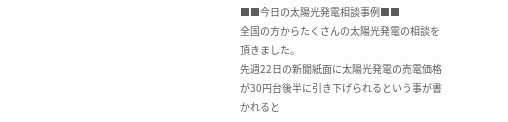■■今日の太陽光発電相談事例■■
全国の方からたくさんの太陽光発電の相談を頂きました。
先週22日の新聞紙面に太陽光発電の売電価格が30円台後半に引き下げられるという事が書かれると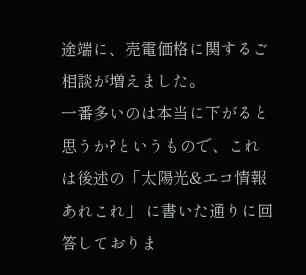途端に、売電価格に関するご相談が増えました。
一番多いのは本当に下がると思うか?というもので、これは後述の「太陽光&エコ情報あれこれ」 に書いた通りに回答しておりま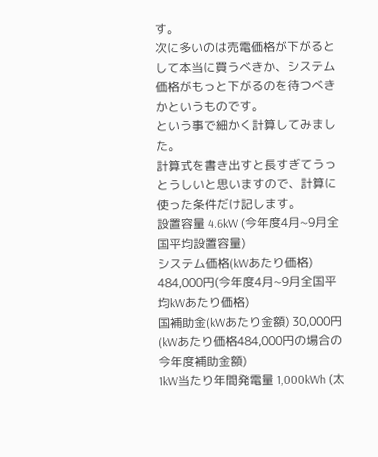す。
次に多いのは売電価格が下がるとして本当に買うべきか、システム価格がもっと下がるのを待つべきかというものです。
という事で細かく計算してみました。
計算式を書き出すと長すぎてうっとうしいと思いますので、計算に使った条件だけ記します。
設置容量 4.6kW (今年度4月~9月全国平均設置容量)
システム価格(kWあたり価格) 484,000円(今年度4月~9月全国平均kWあたり価格)
国補助金(kWあたり金額) 30,000円(kWあたり価格484,000円の場合の今年度補助金額)
1kW当たり年間発電量 1,000kWh (太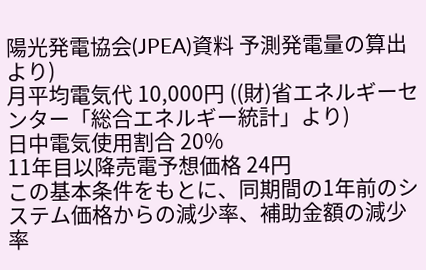陽光発電協会(JPEA)資料 予測発電量の算出より)
月平均電気代 10,000円 ((財)省エネルギーセンター「総合エネルギー統計」より)
日中電気使用割合 20%
11年目以降売電予想価格 24円
この基本条件をもとに、同期間の1年前のシステム価格からの減少率、補助金額の減少率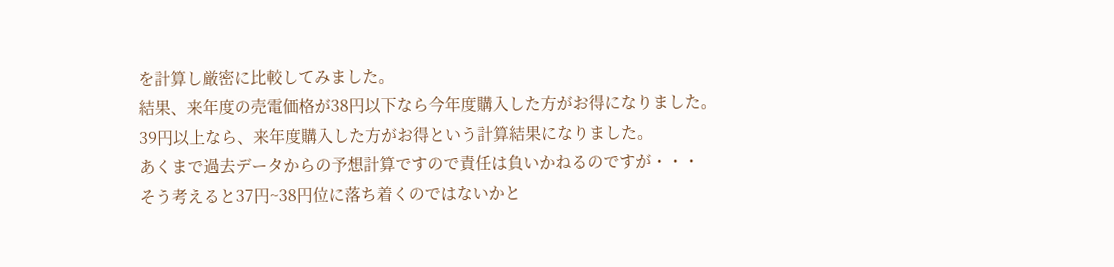を計算し厳密に比較してみました。
結果、来年度の売電価格が38円以下なら今年度購入した方がお得になりました。
39円以上なら、来年度購入した方がお得という計算結果になりました。
あくまで過去データからの予想計算ですので責任は負いかねるのですが・・・
そう考えると37円~38円位に落ち着くのではないかと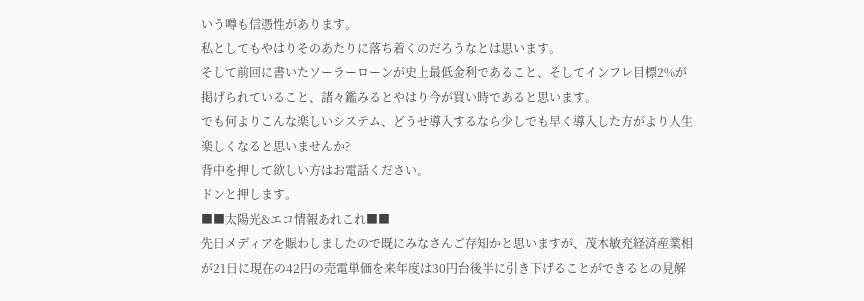いう噂も信憑性があります。
私としてもやはりそのあたりに落ち着くのだろうなとは思います。
そして前回に書いたソーラーローンが史上最低金利であること、そしてインフレ目標2%が掲げられていること、諸々鑑みるとやはり今が買い時であると思います。
でも何よりこんな楽しいシステム、どうせ導入するなら少しでも早く導入した方がより人生楽しくなると思いませんか?
背中を押して欲しい方はお電話ください。
ドンと押します。
■■太陽光&エコ情報あれこれ■■
先日メディアを賑わしましたので既にみなさんご存知かと思いますが、茂木敏充経済産業相が21日に現在の42円の売電単価を来年度は30円台後半に引き下げることができるとの見解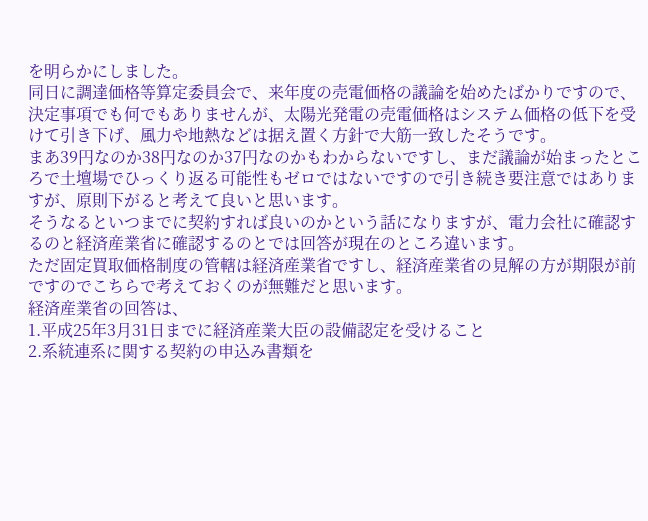を明らかにしました。
同日に調達価格等算定委員会で、来年度の売電価格の議論を始めたばかりですので、決定事項でも何でもありませんが、太陽光発電の売電価格はシステム価格の低下を受けて引き下げ、風力や地熱などは据え置く方針で大筋一致したそうです。
まあ39円なのか38円なのか37円なのかもわからないですし、まだ議論が始まったところで土壇場でひっくり返る可能性もゼロではないですので引き続き要注意ではありますが、原則下がると考えて良いと思います。
そうなるといつまでに契約すれば良いのかという話になりますが、電力会社に確認するのと経済産業省に確認するのとでは回答が現在のところ違います。
ただ固定買取価格制度の管轄は経済産業省ですし、経済産業省の見解の方が期限が前ですのでこちらで考えておくのが無難だと思います。
経済産業省の回答は、
1.平成25年3月31日までに経済産業大臣の設備認定を受けること
2.系統連系に関する契約の申込み書類を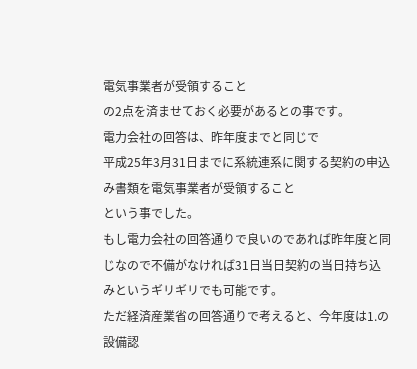電気事業者が受領すること
の2点を済ませておく必要があるとの事です。
電力会社の回答は、昨年度までと同じで
平成25年3月31日までに系統連系に関する契約の申込み書類を電気事業者が受領すること
という事でした。
もし電力会社の回答通りで良いのであれば昨年度と同じなので不備がなければ31日当日契約の当日持ち込みというギリギリでも可能です。
ただ経済産業省の回答通りで考えると、今年度は1.の設備認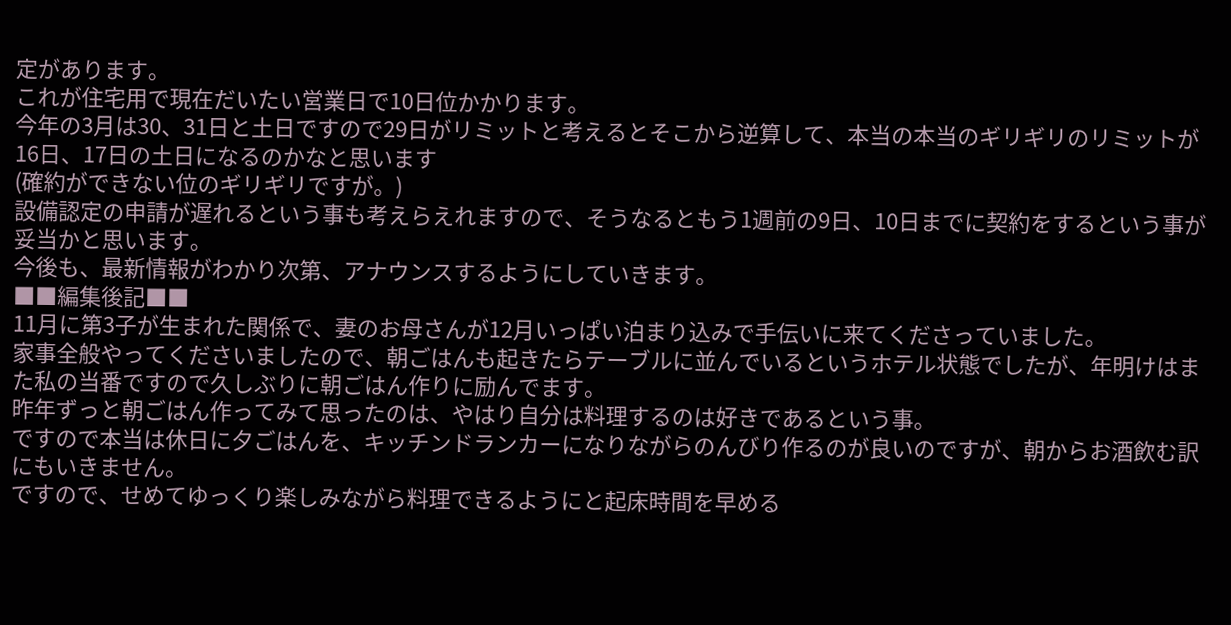定があります。
これが住宅用で現在だいたい営業日で10日位かかります。
今年の3月は30、31日と土日ですので29日がリミットと考えるとそこから逆算して、本当の本当のギリギリのリミットが16日、17日の土日になるのかなと思います
(確約ができない位のギリギリですが。)
設備認定の申請が遅れるという事も考えらえれますので、そうなるともう1週前の9日、10日までに契約をするという事が妥当かと思います。
今後も、最新情報がわかり次第、アナウンスするようにしていきます。
■■編集後記■■
11月に第3子が生まれた関係で、妻のお母さんが12月いっぱい泊まり込みで手伝いに来てくださっていました。
家事全般やってくださいましたので、朝ごはんも起きたらテーブルに並んでいるというホテル状態でしたが、年明けはまた私の当番ですので久しぶりに朝ごはん作りに励んでます。
昨年ずっと朝ごはん作ってみて思ったのは、やはり自分は料理するのは好きであるという事。
ですので本当は休日に夕ごはんを、キッチンドランカーになりながらのんびり作るのが良いのですが、朝からお酒飲む訳にもいきません。
ですので、せめてゆっくり楽しみながら料理できるようにと起床時間を早める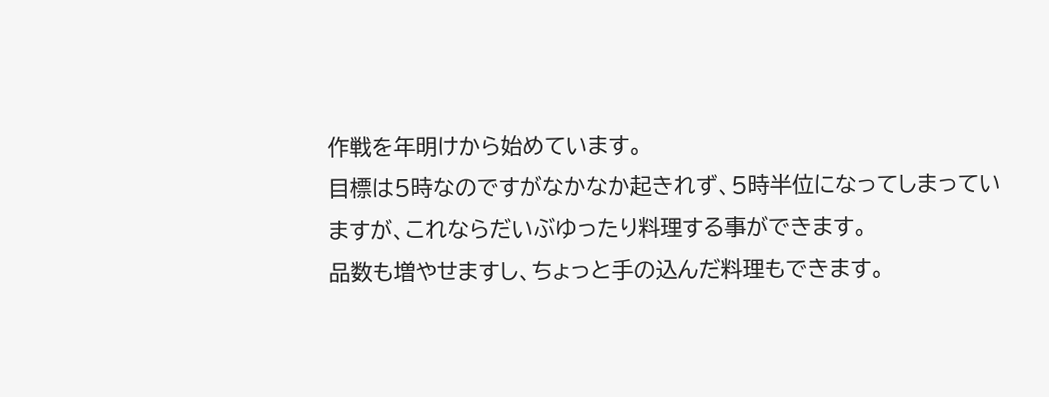作戦を年明けから始めています。
目標は5時なのですがなかなか起きれず、5時半位になってしまっていますが、これならだいぶゆったり料理する事ができます。
品数も増やせますし、ちょっと手の込んだ料理もできます。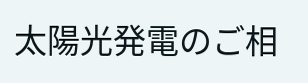太陽光発電のご相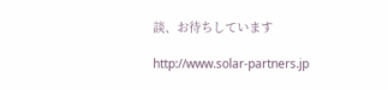談、お待ちしています

http://www.solar-partners.jp